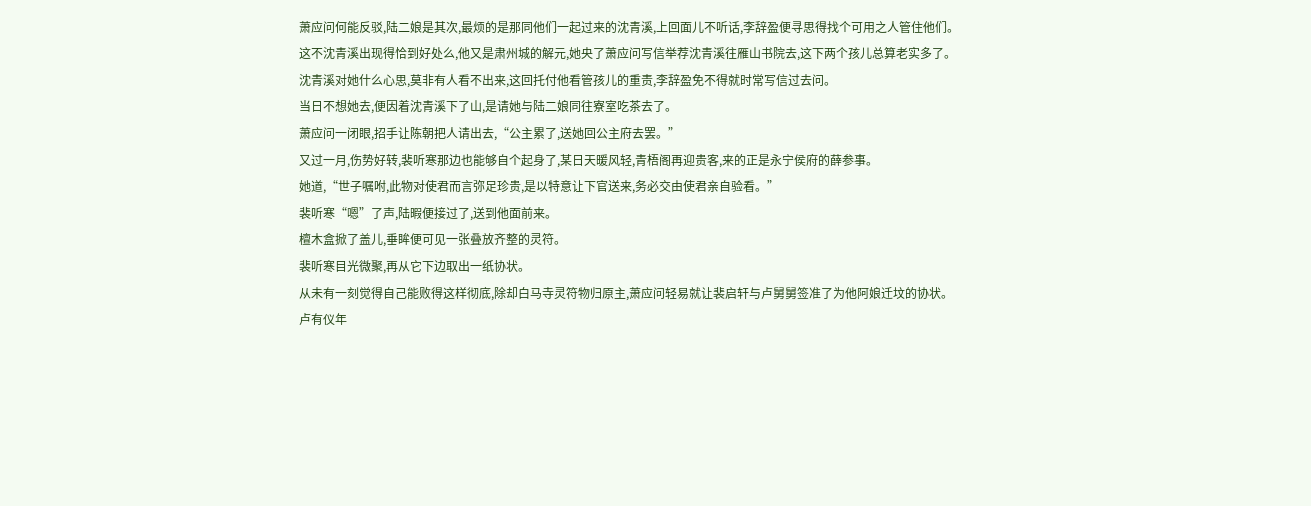萧应问何能反驳,陆二娘是其次,最烦的是那同他们一起过来的沈青溪,上回面儿不听话,李辞盈便寻思得找个可用之人管住他们。
这不沈青溪出现得恰到好处么,他又是肃州城的解元,她央了萧应问写信举荐沈青溪往雁山书院去,这下两个孩儿总算老实多了。
沈青溪对她什么心思,莫非有人看不出来,这回托付他看管孩儿的重责,李辞盈免不得就时常写信过去问。
当日不想她去,便因着沈青溪下了山,是请她与陆二娘同往寮室吃茶去了。
萧应问一闭眼,招手让陈朝把人请出去,“公主累了,送她回公主府去罢。”
又过一月,伤势好转,裴听寒那边也能够自个起身了,某日天暖风轻,青梧阁再迎贵客,来的正是永宁侯府的薛参事。
她道,“世子嘱咐,此物对使君而言弥足珍贵,是以特意让下官送来,务必交由使君亲自验看。”
裴听寒“嗯”了声,陆暇便接过了,送到他面前来。
檀木盒掀了盖儿,垂眸便可见一张叠放齐整的灵符。
裴听寒目光微聚,再从它下边取出一纸协状。
从未有一刻觉得自己能败得这样彻底,除却白马寺灵符物归原主,萧应问轻易就让裴启轩与卢舅舅签准了为他阿娘迁坟的协状。
卢有仪年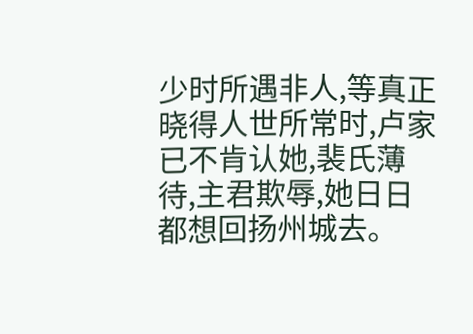少时所遇非人,等真正晓得人世所常时,卢家已不肯认她,裴氏薄待,主君欺辱,她日日都想回扬州城去。